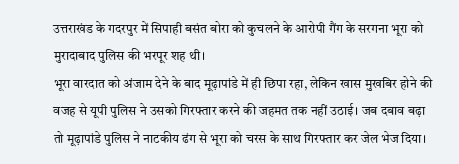उत्तराखंड के गदरपुर में सिपाही बसंत बोरा को कुचलने के आरोपी गैंग के सरगना भूरा को मुरादाबाद पुलिस की भरपूर शह थी।
भूरा वारदात को अंजाम देने के बाद मूढ़ापांडे में ही छिपा रहा, लेकिन खास मुखबिर होने की वजह से यूपी पुलिस ने उसको गिरफ्तार करने की जहमत तक नहीं उठाई। जब दबाव बढ़ा तो मूढ़ापांडे पुलिस ने नाटकीय ढंग से भूरा को चरस के साथ गिरफ्तार कर जेल भेज दिया।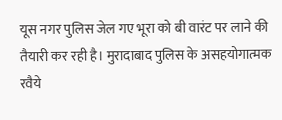यूस नगर पुलिस जेल गए भूरा को बी वारंट पर लाने की तैयारी कर रही है। मुरादाबाद पुलिस के असहयोगात्मक रवैये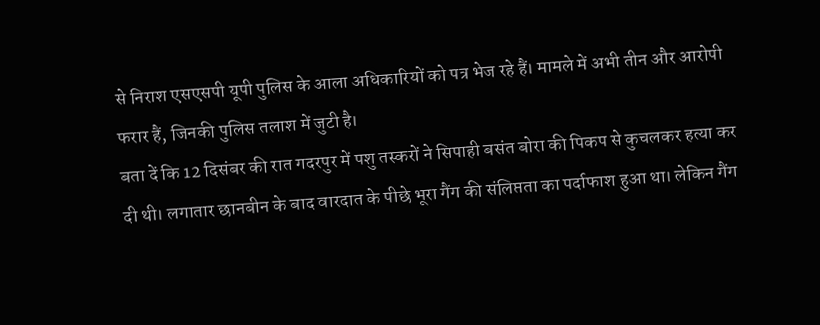से निराश एसएसपी यूपी पुलिस के आला अधिकारियों को पत्र भेज रहे हैं। मामले में अभी तीन और आरोपी फरार हैं, जिनकी पुलिस तलाश में जुटी है।
बता दें कि 12 दिसंबर की रात गदरपुर में पशु तस्करों ने सिपाही बसंत बोरा की पिकप से कुचलकर हत्या कर दी थी। लगातार छानबीन के बाद वारदात के पीछे भूरा गैंग की संलिप्तता का पर्दाफाश हुआ था। लेकिन गैंग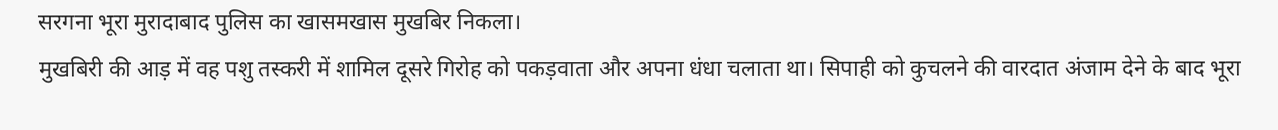सरगना भूरा मुरादाबाद पुलिस का खासमखास मुखबिर निकला।
मुखबिरी की आड़ में वह पशु तस्करी में शामिल दूसरे गिरोह को पकड़वाता और अपना धंधा चलाता था। सिपाही को कुचलने की वारदात अंजाम देने के बाद भूरा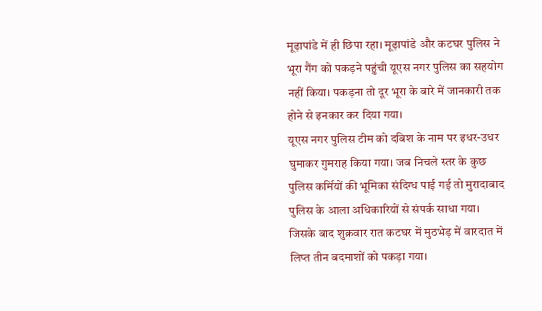मूढ़ापांडे में ही छिपा रहा। मूढ़ापांडे और कटघर पुलिस ने भूरा गैंग को पकड़ने पहुंची यूएस नगर पुलिस का सहयोग नहीं किया। पकड़ना तो दूर भूरा के बारे में जानकारी तक होने से इनकार कर दिया गया।
यूएस नगर पुलिस टीम को दबिश के नाम पर इधर-उधर घुमाकर गुमराह किया गया। जब निचले स्तर के कुछ पुलिस कर्मियों की भूमिका संदिग्ध पाई गई तो मुरादाबाद पुलिस के आला अधिकारियों से संपर्क साधा गया। जिसके बाद शुक्रवार रात कटघर में मुठभेड़ में वारदात में लिप्त तीन बदमाशों को पकड़ा गया।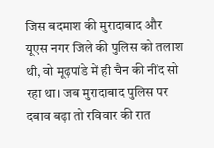जिस बदमाश की मुरादाबाद और यूएस नगर जिले की पुलिस को तलाश थी, वो मूढ़पांडे में ही चैन की नींद सो रहा था। जब मुरादाबाद पुलिस पर दबाव बढ़ा तो रविवार की रात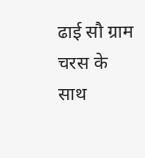ढाई सौ ग्राम चरस के साथ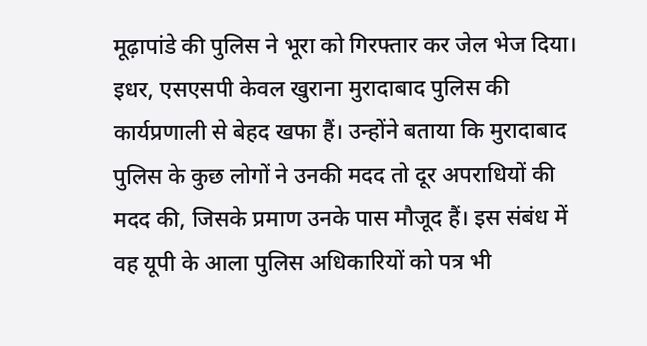मूढ़ापांडे की पुलिस ने भूरा को गिरफ्तार कर जेल भेज दिया।
इधर, एसएसपी केवल खुराना मुरादाबाद पुलिस की कार्यप्रणाली से बेहद खफा हैं। उन्होंने बताया कि मुरादाबाद पुलिस के कुछ लोगों ने उनकी मदद तो दूर अपराधियों की मदद की, जिसके प्रमाण उनके पास मौजूद हैं। इस संबंध में वह यूपी के आला पुलिस अधिकारियों को पत्र भी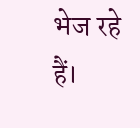भेज रहे हैं।